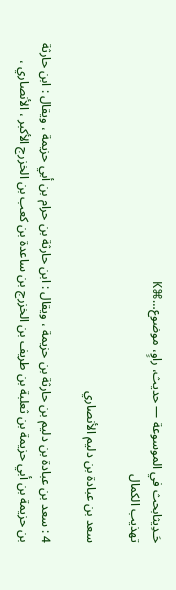حَـدِيثابحث في الموسوعة — حديث، راوٍ، موضوع…⌘K
تهذيب الكمال

سعد بن عبادة بن دليم الأنصاري

4 : سعد بن عبادة بن دليم بن حارثة بن حزيمة ، ويقال : ابن حارثة بن حرام بن أبي حزيمة ، ويقال : ابن حارثة بن حزيمة بن أبي حزيمة بن ثعلبة بن طريف بن الخزرج بن ساعدة بن كعب بن الخزرج الأكبر ، الأنصاري ،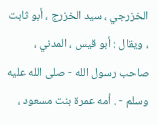الخزرجي ، سيد الخزرج ، أبو ثابت ، ويقال : أبو قيس ، المدني ، صاحب رسول الله - صلى الله عليه وسلم - . أمه عمرة بنت مسعود ،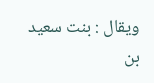ويقال : بنت سعيد بن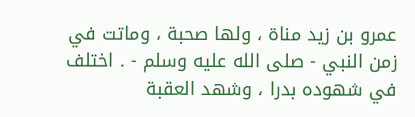عمرو بن زيد مناة ، ولها صحبة ، وماتت في زمن النبي - صلى الله عليه وسلم - . اختلف في شهوده بدرا ، وشهد العقبة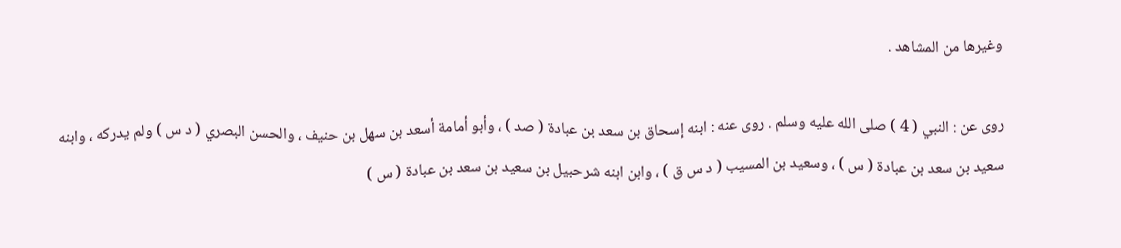وغيرها من المشاهد .

روى عن : النبي ( 4 ) صلى الله عليه وسلم . روى عنه : ابنه إسحاق بن سعد بن عبادة ( صد ) ، وأبو أمامة أسعد بن سهل بن حنيف ، والحسن البصري ( د س ) ولم يدركه ، وابنه سعيد بن سعد بن عبادة ( س ) ، وسعيد بن المسيب ( د س ق ) ، وابن ابنه شرحبيل بن سعيد بن سعد بن عبادة ( س )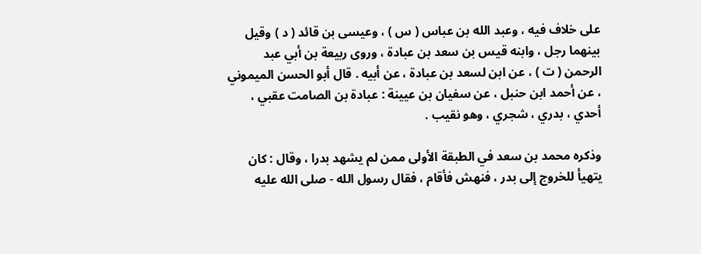على خلاف فيه ، وعبد الله بن عباس ( س ) ، وعيسى بن قائد ( د ) وقيل بينهما رجل ، وابنه قيس بن سعد بن عبادة ، وروى ربيعة بن أبي عبد الرحمن ( ت ) ، عن ابن لسعد بن عبادة ، عن أبيه . قال أبو الحسن الميموني ، عن أحمد ابن حنبل ، عن سفيان بن عيينة : عبادة بن الصامت عقبي ، أحدي ، بدري ، شجري ، وهو نقيب .

وذكره محمد بن سعد في الطبقة الأولى ممن لم يشهد بدرا ، وقال : كان يتهيأ للخروج إلى بدر ، فنهش فأقام ، فقال رسول الله - صلى الله عليه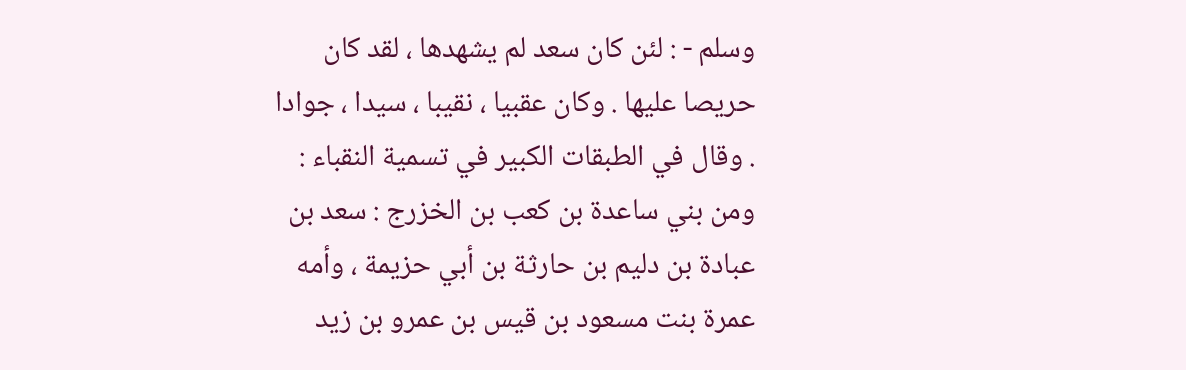وسلم - : لئن كان سعد لم يشهدها ، لقد كان حريصا عليها . وكان عقبيا ، نقيبا ، سيدا ، جوادا . وقال في الطبقات الكبير في تسمية النقباء : ومن بني ساعدة بن كعب بن الخزرج : سعد بن عبادة بن دليم بن حارثة بن أبي حزيمة ، وأمه عمرة بنت مسعود بن قيس بن عمرو بن زيد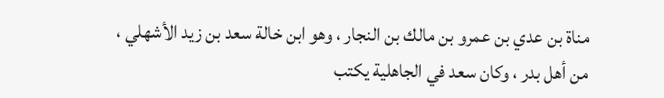مناة بن عدي بن عمرو بن مالك بن النجار ، وهو ابن خالة سعد بن زيد الأشهلي ، من أهل بدر ، وكان سعد في الجاهلية يكتب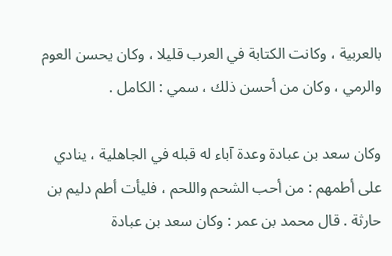بالعربية ، وكانت الكتابة في العرب قليلا ، وكان يحسن العوم والرمي ، وكان من أحسن ذلك ، سمي : الكامل .

وكان سعد بن عبادة وعدة آباء له قبله في الجاهلية ، ينادي على أطمهم : من أحب الشحم واللحم ، فليأت أطم دليم بن حارثة . قال محمد بن عمر : وكان سعد بن عبادة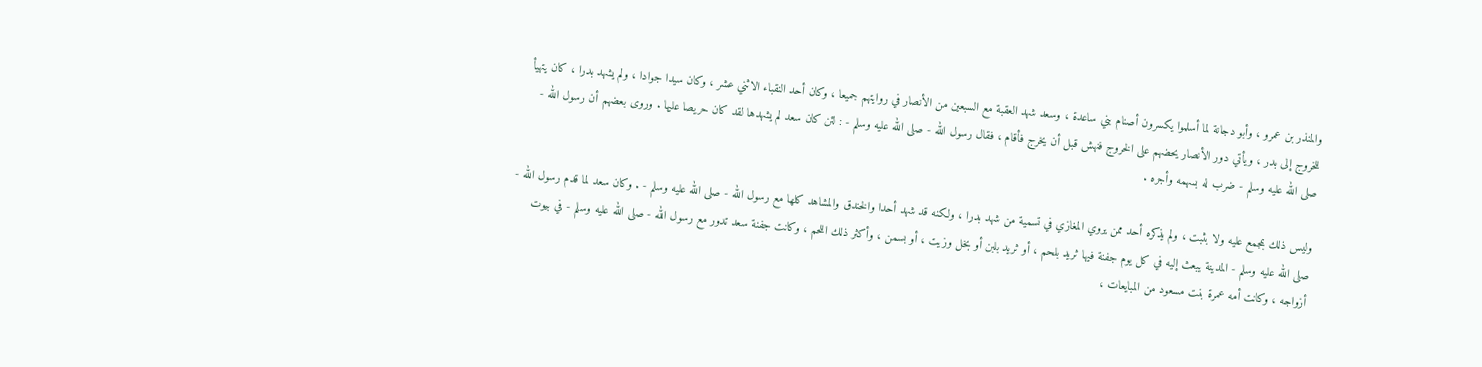والمنذر بن عمرو ، وأبو دجانة لما أسلموا يكسرون أصنام بني ساعدة ، وسعد شهد العقبة مع السبعين من الأنصار في روايتهم جميعا ، وكان أحد النقباء الاثني عشر ، وكان سيدا جوادا ، ولم يشهد بدرا ، كان يتهيأ للخروج إلى بدر ، ويأتي دور الأنصار يحضهم على الخروج فنهش قبل أن يخرج فأقام ، فقال رسول الله - صلى الله عليه وسلم - : لئن كان سعد لم يشهدها لقد كان حريصا عليها . وروى بعضهم أن رسول الله - صلى الله عليه وسلم - ضرب له بسهمه وأجره .

وليس ذلك بمجمع عليه ولا بثبت ، ولم يذكره أحد ممن يروي المغازي في تسمية من شهد بدرا ، ولكنه قد شهد أحدا والخندق والمشاهد كلها مع رسول الله - صلى الله عليه وسلم - . وكان سعد لما قدم رسول الله - صلى الله عليه وسلم - المدينة يبعث إليه في كل يوم جفنة فيها ثريد بلحم ، أو ثريد بلبن أو بخل وزيت ، أو بسمن ، وأكثر ذلك اللحم ، وكانت جفنة سعد تدور مع رسول الله - صلى الله عليه وسلم - في بيوت أزواجه ، وكانت أمه عمرة بنت مسعود من المبايعات ،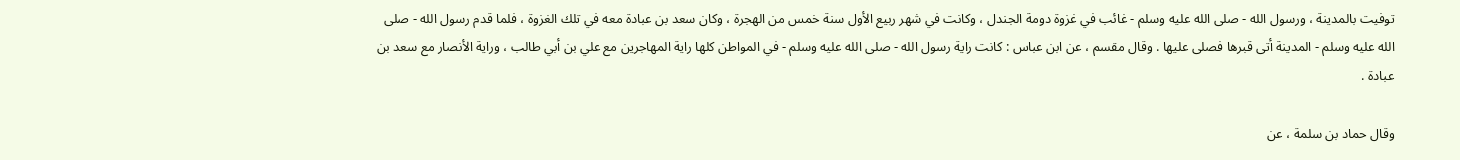توفيت بالمدينة ، ورسول الله - صلى الله عليه وسلم - غائب في غزوة دومة الجندل ، وكانت في شهر ربيع الأول سنة خمس من الهجرة ، وكان سعد بن عبادة معه في تلك الغزوة ، فلما قدم رسول الله - صلى الله عليه وسلم - المدينة أتى قبرها فصلى عليها . وقال مقسم ، عن ابن عباس : كانت راية رسول الله - صلى الله عليه وسلم - في المواطن كلها راية المهاجرين مع علي بن أبي طالب ، وراية الأنصار مع سعد بن عبادة .

وقال حماد بن سلمة ، عن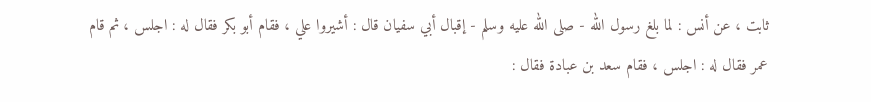ثابت ، عن أنس : لما بلغ رسول الله - صلى الله عليه وسلم - إقبال أبي سفيان قال : أشيروا علي ، فقام أبو بكر فقال له : اجلس ، ثم قام عمر فقال له : اجلس ، فقام سعد بن عبادة فقال :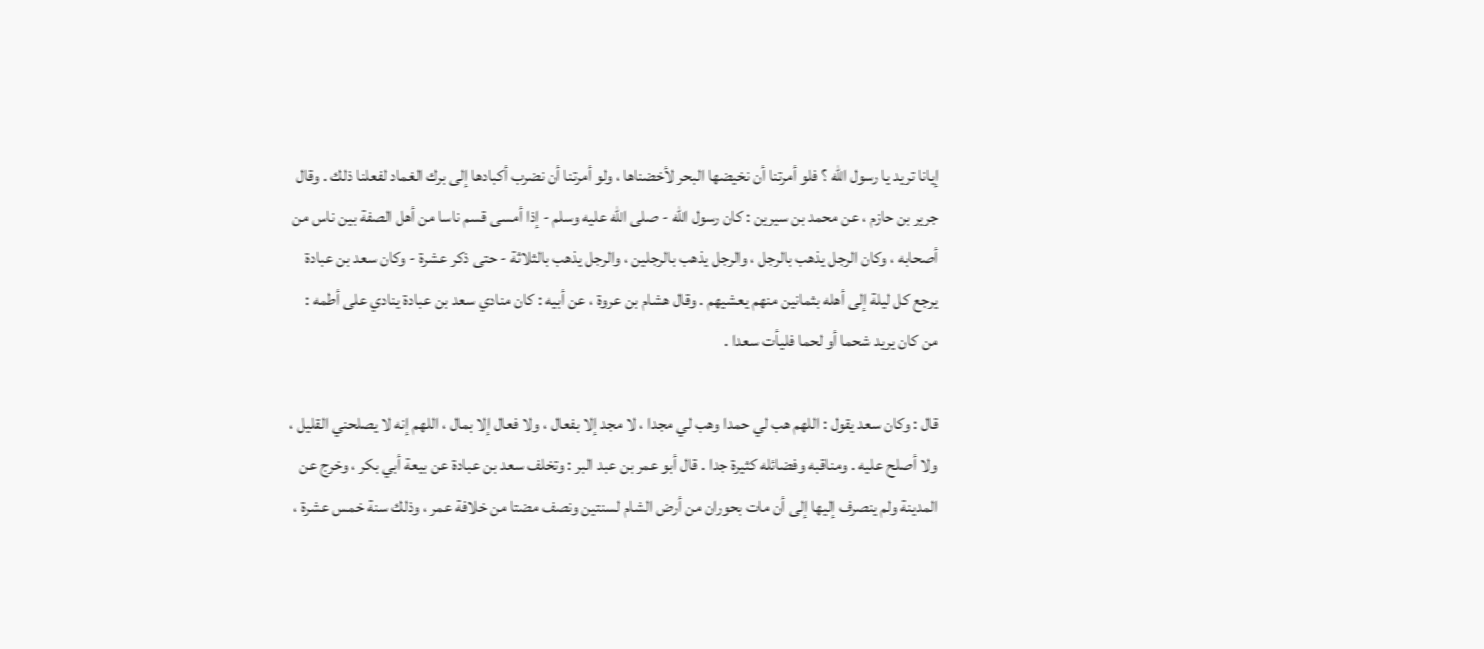إيانا تريد يا رسول الله ؟ فلو أمرتنا أن نخيضها البحر لأخضناها ، ولو أمرتنا أن نضرب أكبادها إلى برك الغماد لفعلنا ذلك . وقال جرير بن حازم ، عن محمد بن سيرين : كان رسول الله - صلى الله عليه وسلم - إذا أمسى قسم ناسا من أهل الصفة بين ناس من أصحابه ، وكان الرجل يذهب بالرجل ، والرجل يذهب بالرجلين ، والرجل يذهب بالثلاثة - حتى ذكر عشرة - وكان سعد بن عبادة يرجع كل ليلة إلى أهله بثمانين منهم يعشيهم . وقال هشام بن عروة ، عن أبيه : كان منادي سعد بن عبادة ينادي على أطمه : من كان يريد شحما أو لحما فليأت سعدا .

قال : وكان سعد يقول : اللهم هب لي حمدا وهب لي مجدا ، لا مجد إلا بفعال ، ولا فعال إلا بمال ، اللهم إنه لا يصلحني القليل ، ولا أصلح عليه . ومناقبه وفضائله كثيرة جدا . قال أبو عمر بن عبد البر : وتخلف سعد بن عبادة عن بيعة أبي بكر ، وخرج عن المدينة ولم ينصرف إليها إلى أن مات بحوران من أرض الشام لسنتين ونصف مضتا من خلافة عمر ، وذلك سنة خمس عشرة ،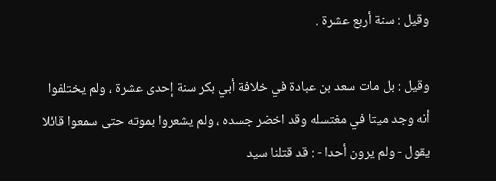وقيل : سنة أربع عشرة .

وقيل : بل مات سعد بن عبادة في خلافة أبي بكر سنة إحدى عشرة ، ولم يختلفوا أنه وجد ميتا في مغتسله وقد اخضر جسده ، ولم يشعروا بموته حتى سمعوا قائلا يقول - ولم يرون أحدا - : قد قتلنا سيد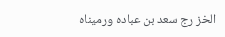الخز رج سعد بن عباده ورميناه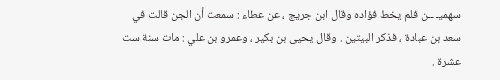سهميـ ــن فلم يخط فؤاده وقال ابن جريج ، عن عطاء : سمعت أن الجن قالت في سعد بن عبادة ، فذكر البيتين . وقال يحيى بن بكير ، وعمرو بن علي : مات سنة ست عشرة .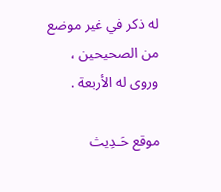له ذكر في غير موضع من الصحيحين ، وروى له الأربعة .

موقع حَـدِيث